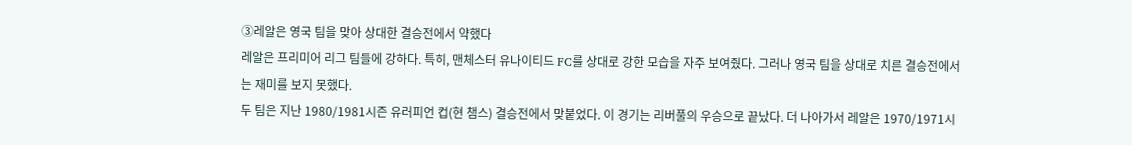➂레알은 영국 팀을 맞아 상대한 결승전에서 약했다
레알은 프리미어 리그 팀들에 강하다. 특히, 맨체스터 유나이티드 FC를 상대로 강한 모습을 자주 보여줬다. 그러나 영국 팀을 상대로 치른 결승전에서는 재미를 보지 못했다.
두 팀은 지난 1980/1981시즌 유러피언 컵(현 챔스) 결승전에서 맞붙었다. 이 경기는 리버풀의 우승으로 끝났다. 더 나아가서 레알은 1970/1971시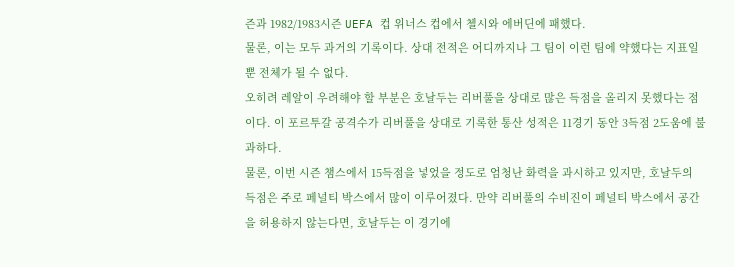즌과 1982/1983시즌 UEFA 컵 위너스 컵에서 첼시와 에버딘에 패했다.
물론, 이는 모두 과거의 기록이다. 상대 전적은 어디까지나 그 팀이 이런 팀에 약했다는 지표일 뿐 전체가 될 수 없다.
오히려 레알이 우려해야 할 부분은 호날두는 리버풀을 상대로 많은 득점을 올리지 못했다는 점이다. 이 포르투갈 공격수가 리버풀을 상대로 기록한 통산 성적은 11경기 동안 3득점 2도움에 불과하다.
물론, 이번 시즌 챔스에서 15득점을 넣었을 정도로 엄청난 화력을 과시하고 있지만, 호날두의 득점은 주로 페널티 박스에서 많이 이루어졌다. 만약 리버풀의 수비진이 페널티 박스에서 공간을 허용하지 않는다면, 호날두는 이 경기에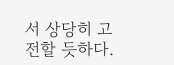서 상당히 고전할 듯하다.